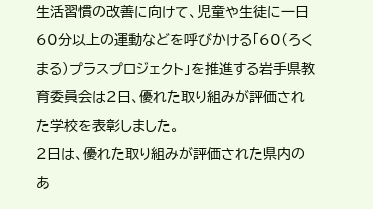生活習慣の改善に向けて、児童や生徒に一日60分以上の運動などを呼びかける「60(ろくまる)プラスプロジェクト」を推進する岩手県教育委員会は2日、優れた取り組みが評価された学校を表彰しました。
2日は、優れた取り組みが評価された県内のあ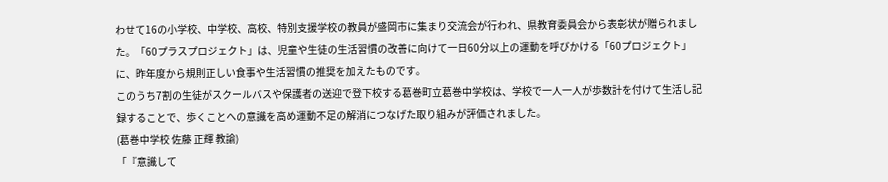わせて16の小学校、中学校、高校、特別支援学校の教員が盛岡市に集まり交流会が行われ、県教育委員会から表彰状が贈られました。「60プラスプロジェクト」は、児童や生徒の生活習慣の改善に向けて一日60分以上の運動を呼びかける「60プロジェクト」に、昨年度から規則正しい食事や生活習慣の推奨を加えたものです。
このうち7割の生徒がスクールバスや保護者の送迎で登下校する葛巻町立葛巻中学校は、学校で一人一人が歩数計を付けて生活し記録することで、歩くことへの意識を高め運動不足の解消につなげた取り組みが評価されました。
(葛巻中学校 佐藤 正輝 教諭)
「『意識して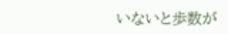いないと歩数が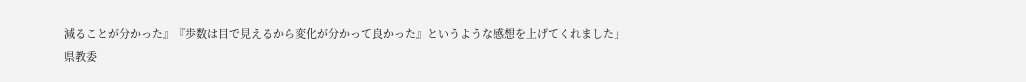減ることが分かった』『歩数は目で見えるから変化が分かって良かった』というような感想を上げてくれました」
県教委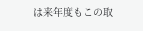は来年度もこの取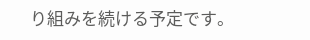り組みを続ける予定です。